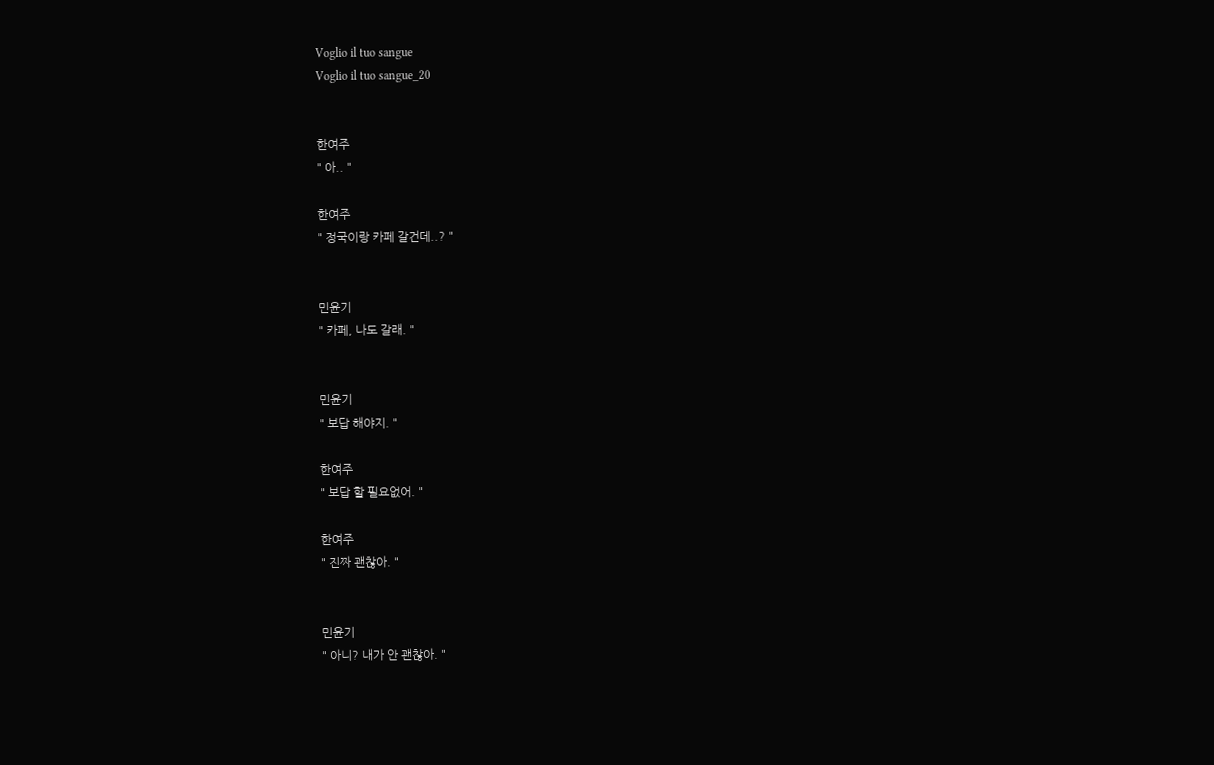Voglio il tuo sangue
Voglio il tuo sangue_20


한여주
" 아.. "

한여주
" 정국이랑 카페 갈건데..? "


민윤기
" 카페, 나도 갈래. "


민윤기
" 보답 해야지. "

한여주
" 보답 할 필요없어. "

한여주
" 진짜 괜찮아. "


민윤기
" 아니? 내가 안 괜찮아. "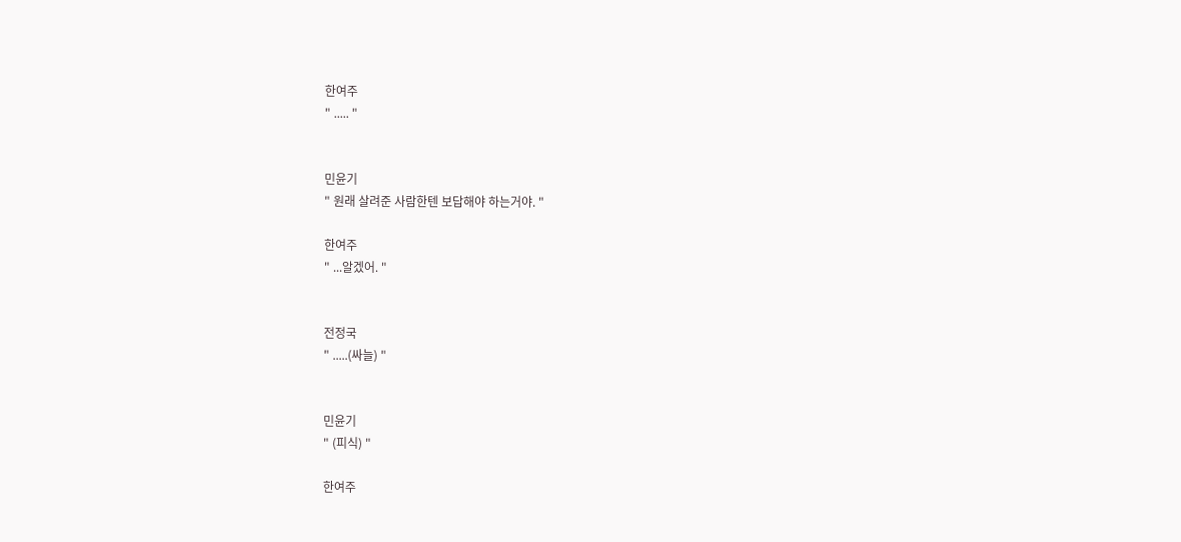한여주
" ..... "


민윤기
" 원래 살려준 사람한텐 보답해야 하는거야. "

한여주
" ...알겠어. "


전정국
" .....(싸늘) "


민윤기
" (피식) "

한여주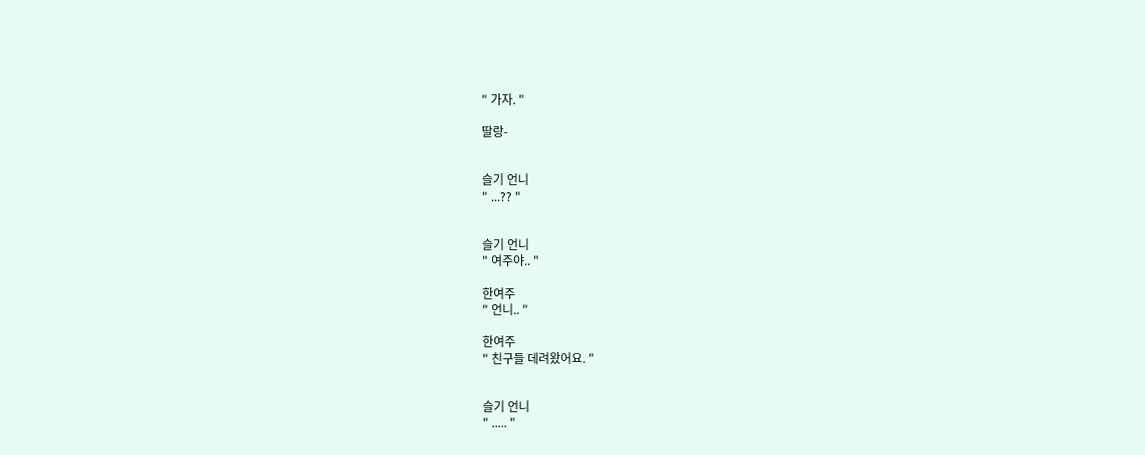" 가자. "

딸랑-


슬기 언니
" ...?? "


슬기 언니
" 여주야.. "

한여주
" 언니.. "

한여주
" 친구들 데려왔어요. "


슬기 언니
" ..... "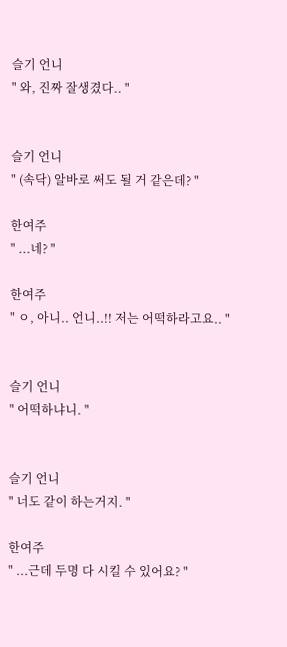슬기 언니
" 와, 진짜 잘생겼다.. "


슬기 언니
" (속닥) 알바로 써도 될 거 같은데? "

한여주
" ...네? "

한여주
" ㅇ, 아니.. 언니..!! 저는 어떡하라고요.. "


슬기 언니
" 어떡하냐니. "


슬기 언니
" 너도 같이 하는거지. "

한여주
" ...근데 두명 다 시킬 수 있어요? "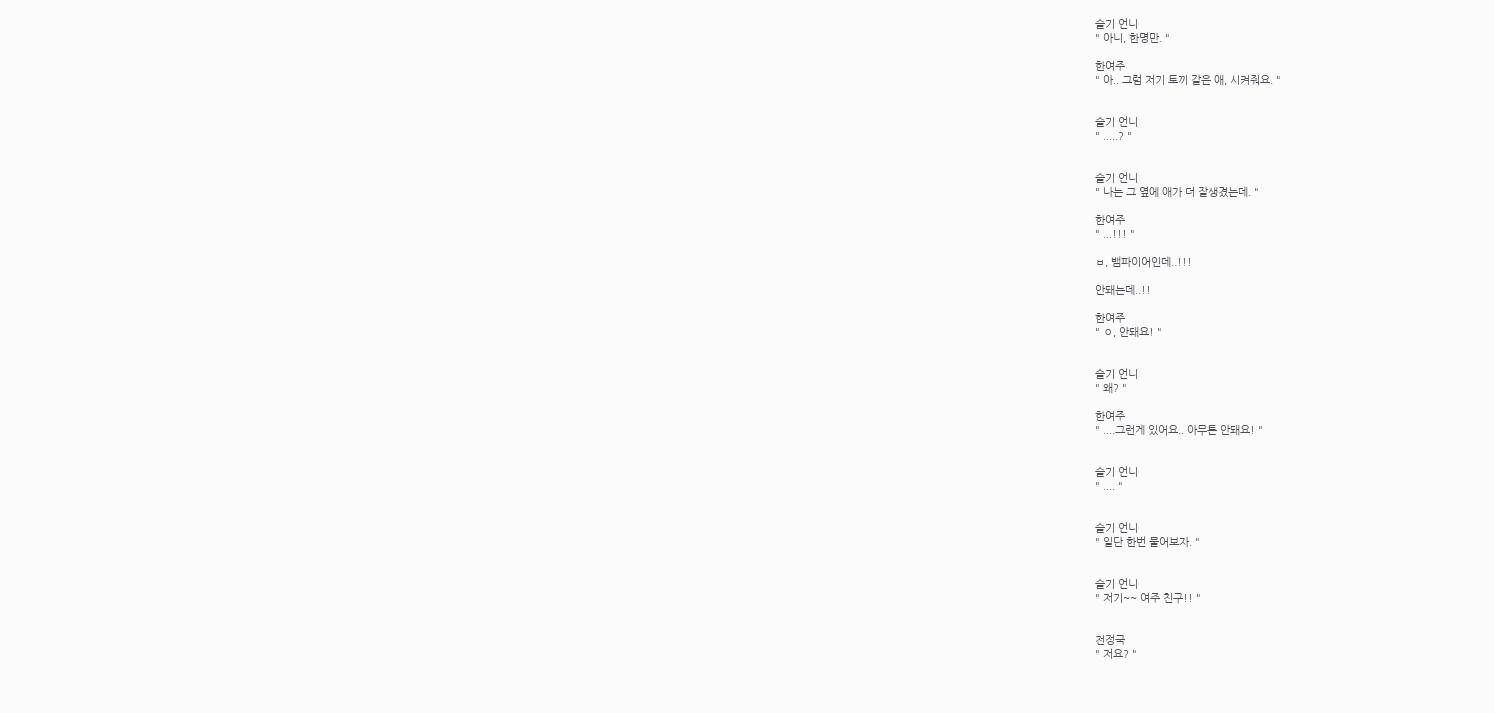슬기 언니
" 아니, 한명만. "

한여주
" 아.. 그럼 저기 토끼 같은 애, 시켜줘요. "


슬기 언니
" .....? "


슬기 언니
" 나는 그 옆에 애가 더 잘생겼는데. "

한여주
" ...!!! "

ㅂ, 뱀파이어인데..!!!

안돼는데..!!

한여주
" ㅇ, 안돼요! "


슬기 언니
" 왜? "

한여주
" ....그런게 있어요.. 아무튼 안돼요! "


슬기 언니
" .... "


슬기 언니
" 일단 한번 물어보자. "


슬기 언니
" 저기~~ 여주 친구!! "


전정국
" 저요? "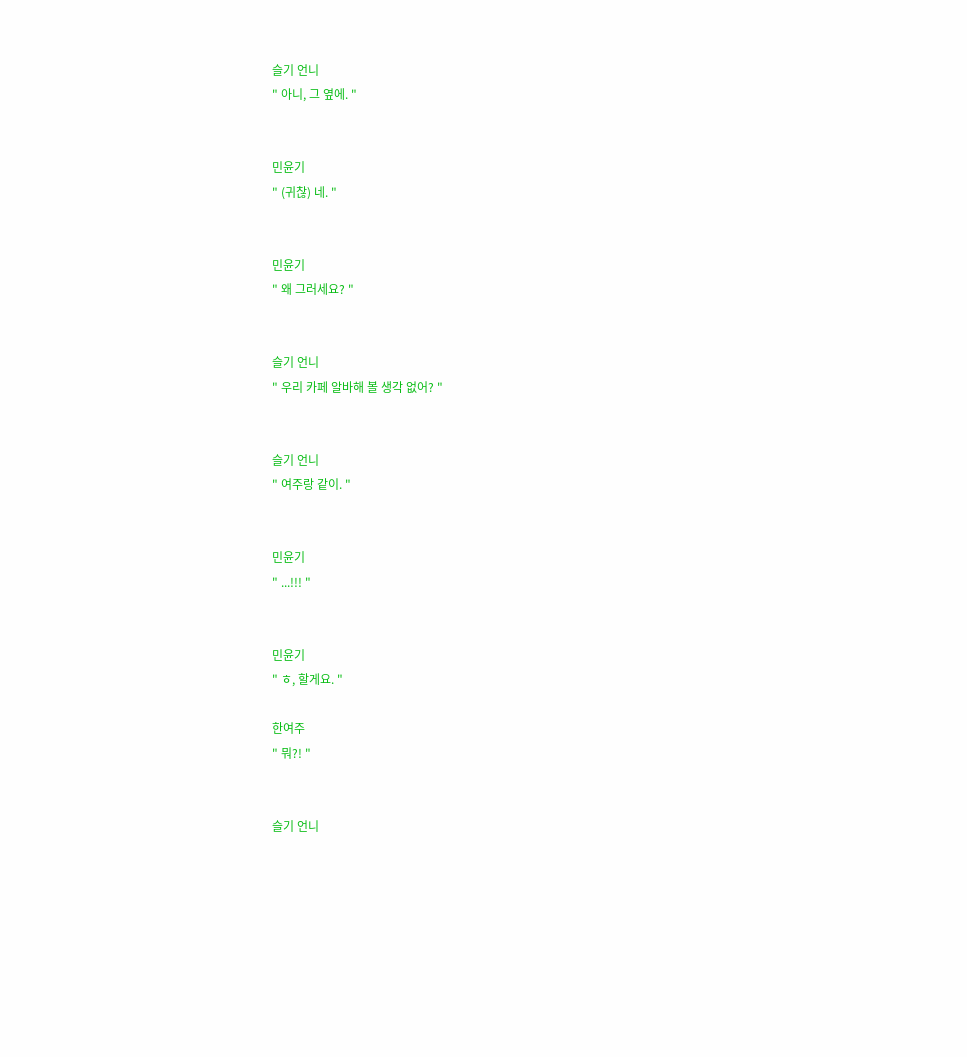슬기 언니
" 아니, 그 옆에. "


민윤기
" (귀찮) 네. "


민윤기
" 왜 그러세요? "


슬기 언니
" 우리 카페 알바해 볼 생각 없어? "


슬기 언니
" 여주랑 같이. "


민윤기
" ...!!! "


민윤기
" ㅎ, 할게요. "

한여주
" 뭐?! "


슬기 언니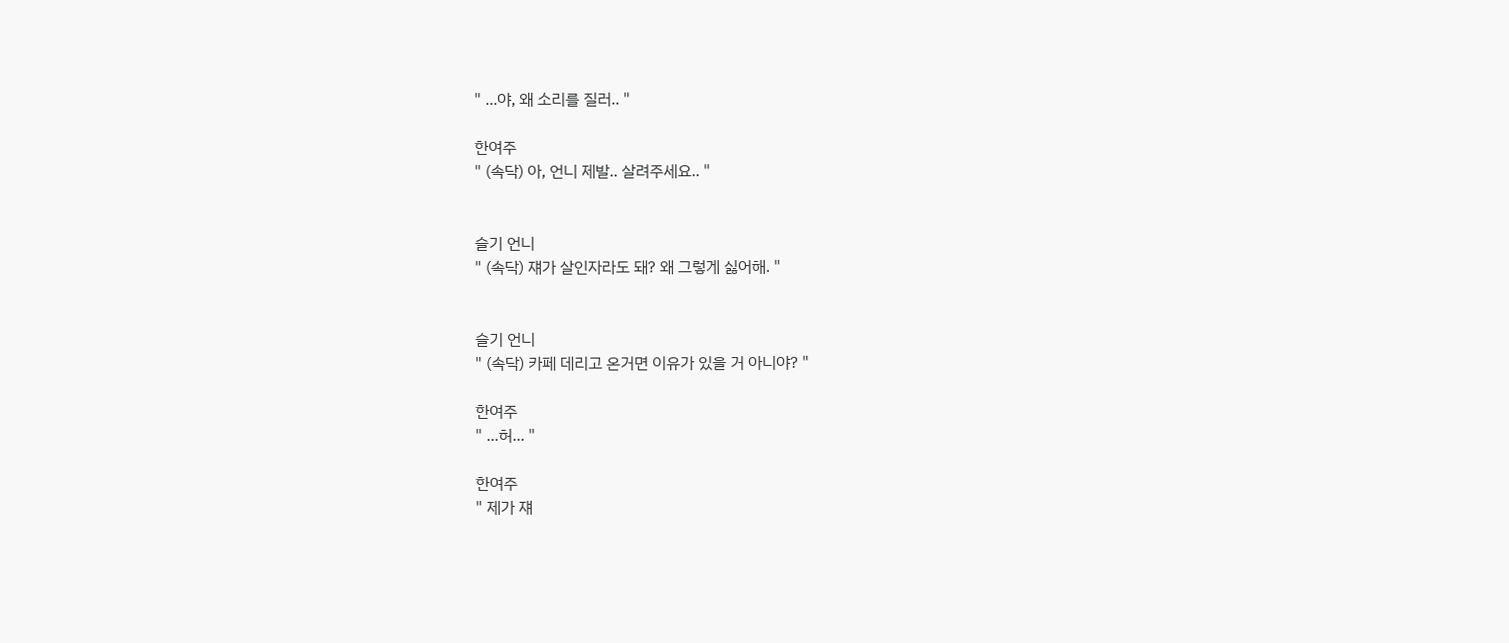" ...야, 왜 소리를 질러.. "

한여주
" (속닥) 아, 언니 제발.. 살려주세요.. "


슬기 언니
" (속닥) 쟤가 살인자라도 돼? 왜 그렇게 싫어해. "


슬기 언니
" (속닥) 카페 데리고 온거면 이유가 있을 거 아니야? "

한여주
" ...허... "

한여주
" 제가 쟤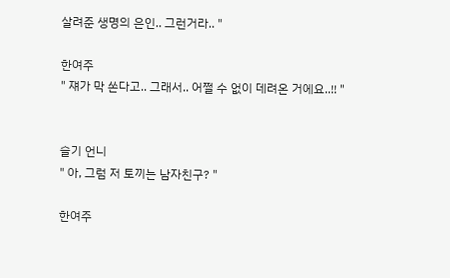살려준 생명의 은인.. 그런거라.. "

한여주
" 쟤가 막 쏜다고.. 그래서.. 어쩔 수 없이 데려온 거에요..!! "


슬기 언니
" 아, 그럼 저 토끼는 남자친구? "

한여주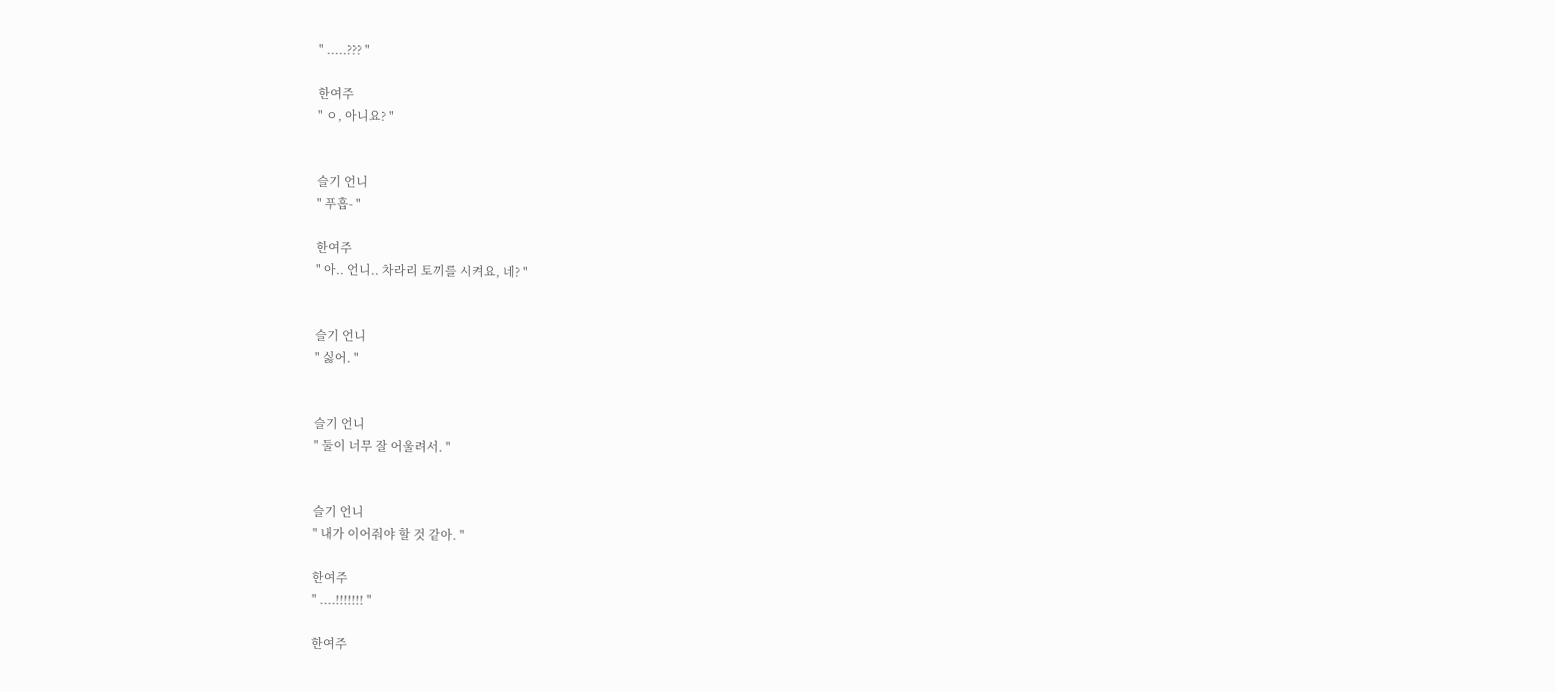" .....??? "

한여주
" ㅇ, 아니요? "


슬기 언니
" 푸흡- "

한여주
" 아.. 언니.. 차라리 토끼를 시켜요, 네? "


슬기 언니
" 싫어. "


슬기 언니
" 둘이 너무 잘 어울려서. "


슬기 언니
" 내가 이어줘야 할 것 같아. "

한여주
" ....!!!!!!! "

한여주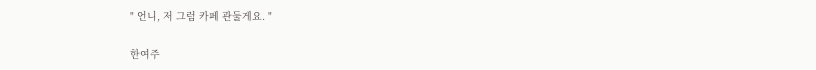" 언니, 저 그럼 카페 관둘게요. "

한여주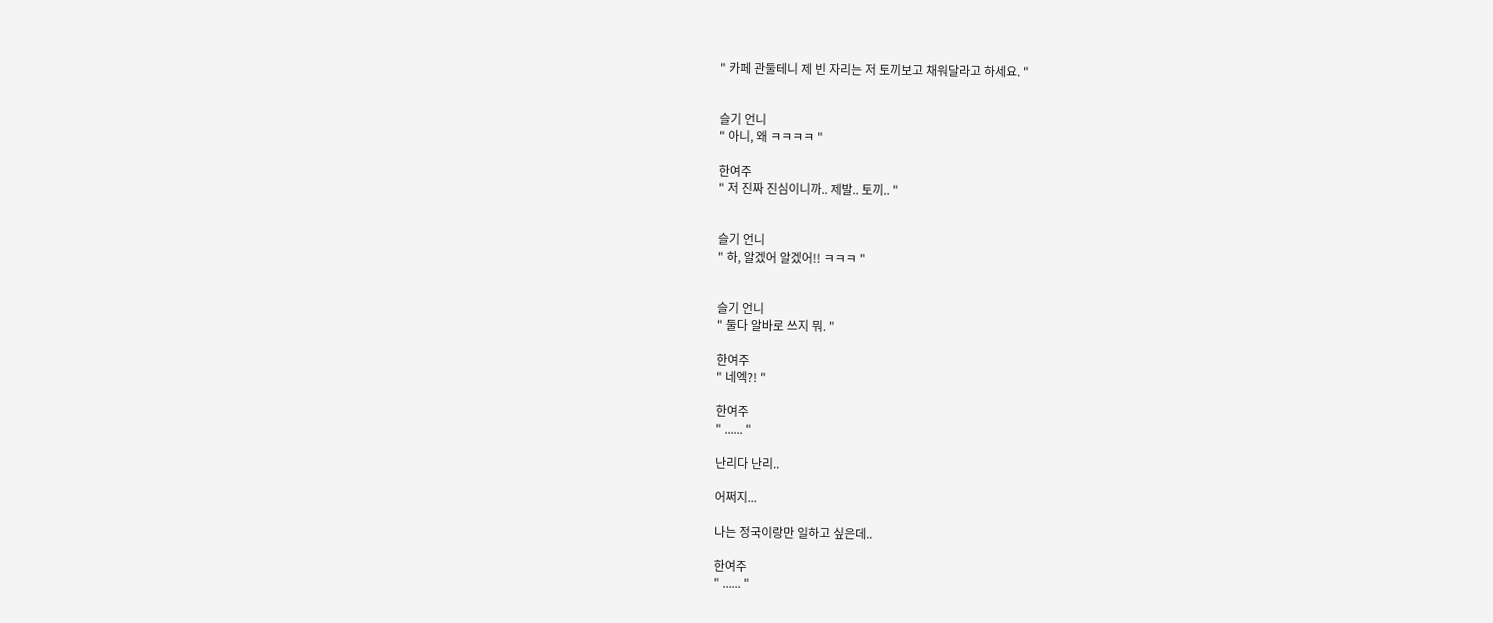" 카페 관둘테니 제 빈 자리는 저 토끼보고 채워달라고 하세요. "


슬기 언니
" 아니, 왜 ㅋㅋㅋㅋ "

한여주
" 저 진짜 진심이니까.. 제발.. 토끼.. "


슬기 언니
" 하, 알겠어 알겠어!! ㅋㅋㅋ "


슬기 언니
" 둘다 알바로 쓰지 뭐. "

한여주
" 네엑?! "

한여주
" ...... "

난리다 난리..

어쩌지...

나는 정국이랑만 일하고 싶은데..

한여주
" ...... "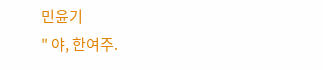민윤기
" 야, 한여주.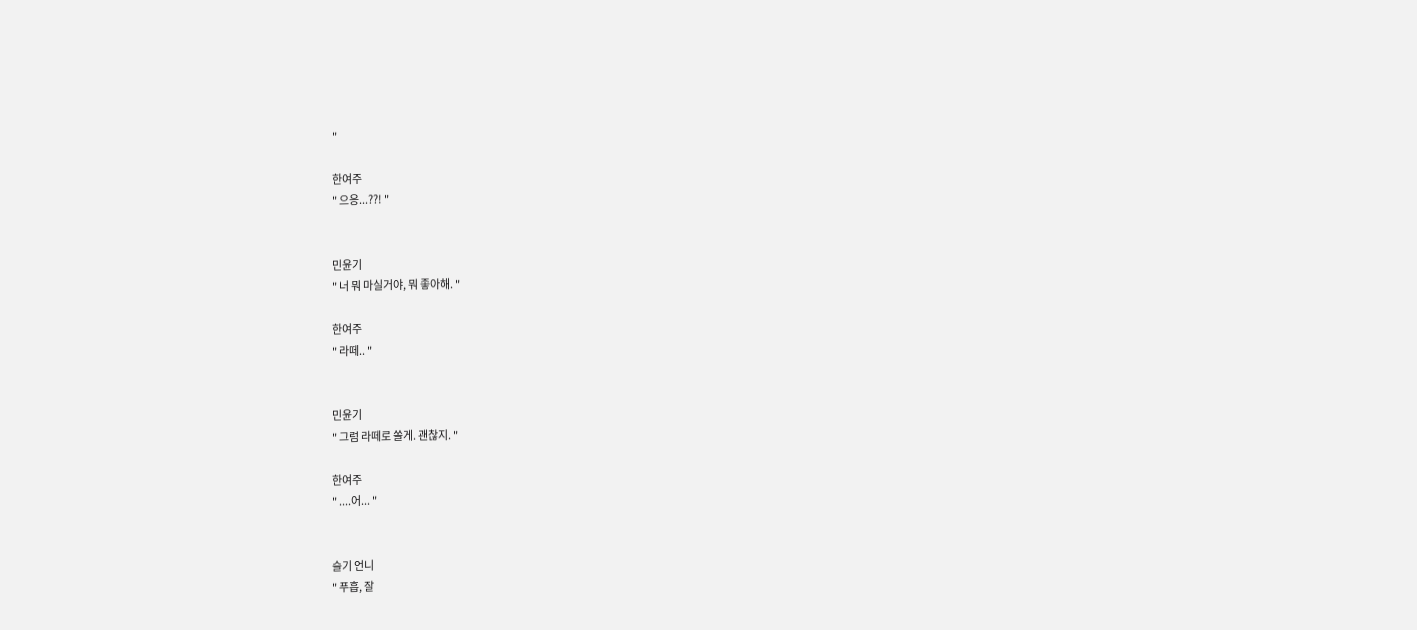"

한여주
" 으응...??! "


민윤기
" 너 뭐 마실거야, 뭐 좋아해. "

한여주
" 라떼.. "


민윤기
" 그럼 라떼로 쏠게. 괜찮지. "

한여주
" ....어... "


슬기 언니
" 푸흡, 잘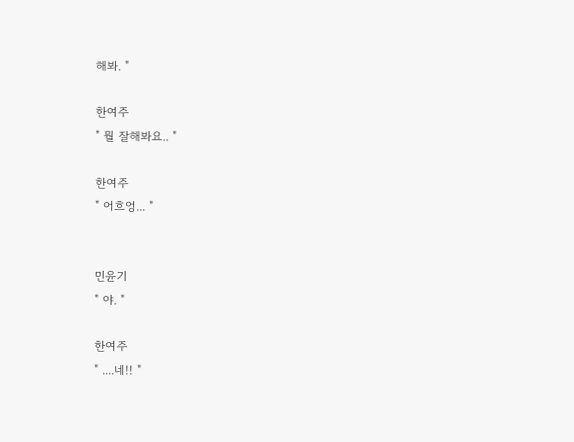해봐. "

한여주
" 뭘 잘해봐요.. "

한여주
" 어흐엉... "


민윤기
" 야. "

한여주
" ....네!! "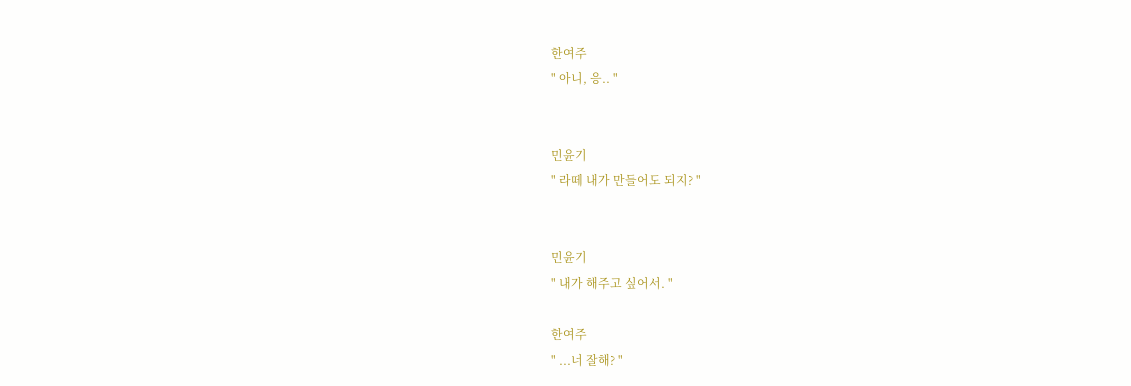한여주
" 아니, 응.. "


민윤기
" 라떼 내가 만들어도 되지? "


민윤기
" 내가 해주고 싶어서. "

한여주
" ...너 잘해? "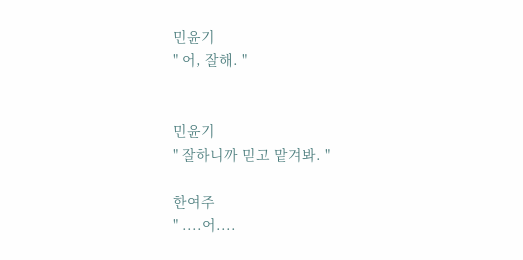민윤기
" 어, 잘해. "


민윤기
" 잘하니까 믿고 맡겨봐. "

한여주
" ....어....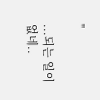"

...되는 일이 없네..